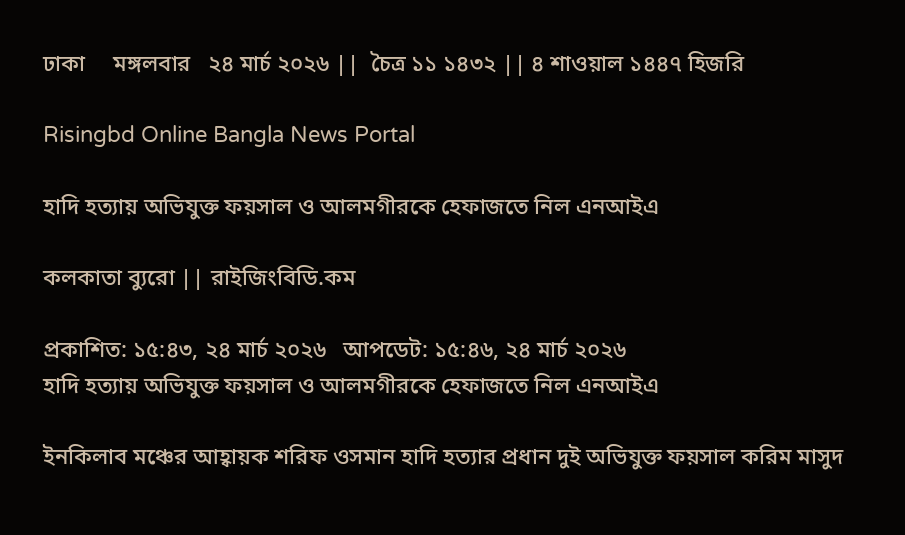ঢাকা     মঙ্গলবার   ২৪ মার্চ ২০২৬ ||  চৈত্র ১১ ১৪৩২ || ৪ শাওয়াল ১৪৪৭ হিজরি

Risingbd Online Bangla News Portal

হাদি হত্যায় অভিযুক্ত ফয়সাল ও আলমগীরকে হেফাজতে নিল এনআইএ

কলকাতা ব্যুরো || রাইজিংবিডি.কম

প্রকাশিত: ১৫:৪৩, ২৪ মার্চ ২০২৬   আপডেট: ১৫:৪৬, ২৪ মার্চ ২০২৬
হাদি হত্যায় অভিযুক্ত ফয়সাল ও আলমগীরকে হেফাজতে নিল এনআইএ

ইনকিলাব মঞ্চের আহ্বায়ক শরিফ ওসমান হাদি হত্যার প্রধান দুই অভিযুক্ত ফয়সাল করিম মাসুদ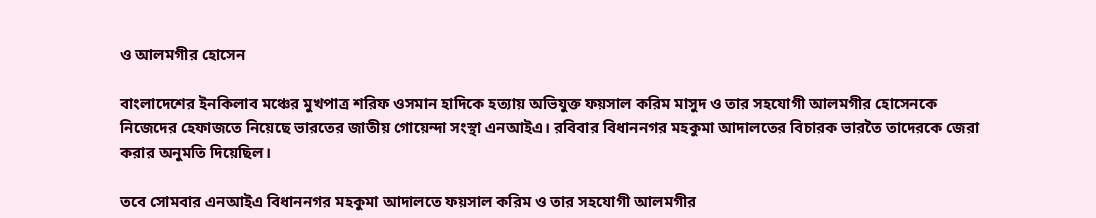ও আলমগীর হোসেন

বাংলাদেশের ইনকিলাব মঞ্চের মুখপাত্র শরিফ ওসমান হাদিকে হত্যায় অভিযুক্ত ফয়সাল করিম মাসুদ ও তার সহযোগী আলমগীর হোসেনকে নিজেদের হেফাজতে নিয়েছে ভারতের জাতীয় গোয়েন্দা সংস্থা এনআইএ। রবিবার বিধাননগর মহকুমা আদালতের বিচারক ভারতৈ তাদেরকে জেরা করার অনুমতি দিয়েছিল।

তবে সোমবার এনআইএ বিধাননগর মহকুমা আদালতে ফয়সাল করিম ও তার সহযোগী আলমগীর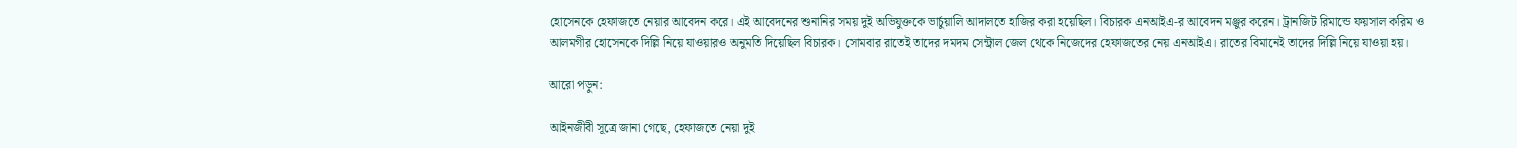হোসেনকে হেফাজতে নেয়ার আবেদন করে। এই আবেদনের শুনানির সময় দুই অভিযুক্তকে ভার্চুয়ালি আদালতে হাজির করা হয়েছিল। বিচারক এনআইএ-র আবেদন মঞ্জুর করেন। ট্রানজিট রিমান্ডে ফয়সাল করিম ও আলমগীর হোসেনকে দিল্লি নিয়ে যাওয়ারও অনুমতি দিয়েছিল বিচারক। সোমবার রাতেই তাদের দমদম সেন্ট্রাল জেল থেকে নিজেদের হেফাজতের নেয় এনআইএ। রাতের বিমানেই তাদের দিল্লি নিয়ে যাওয়া হয়।

আরো পড়ুন:

আইনজীবী সূত্রে জানা গেছে, হেফাজতে নেয়া দুই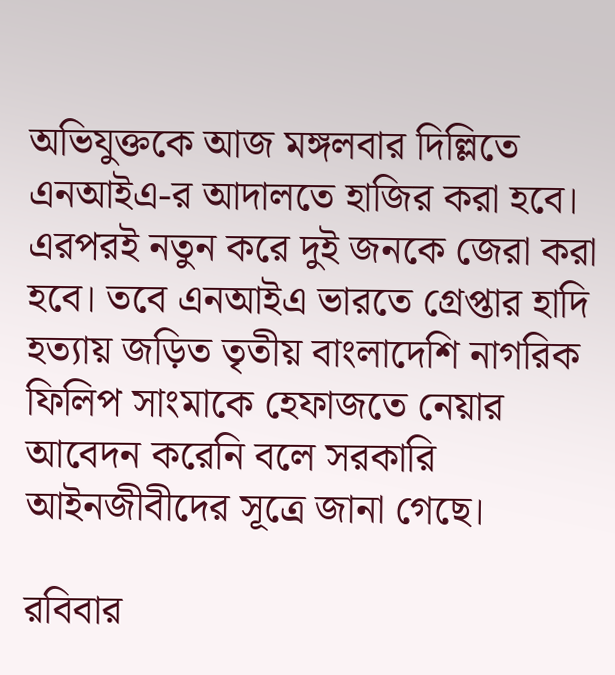অভিযুক্তকে আজ মঙ্গলবার দিল্লিতে এনআইএ-র আদালতে হাজির করা হবে। এরপরই নতুন করে দুই জনকে জেরা করা হবে। তবে এনআইএ ভারতে গ্রেপ্তার হাদি হত্যায় জড়িত তৃতীয় বাংলাদেশি নাগরিক ফিলিপ সাংমাকে হেফাজতে নেয়ার আবেদন করেনি বলে সরকারি আইনজীবীদের সূত্রে জানা গেছে।

রবিবার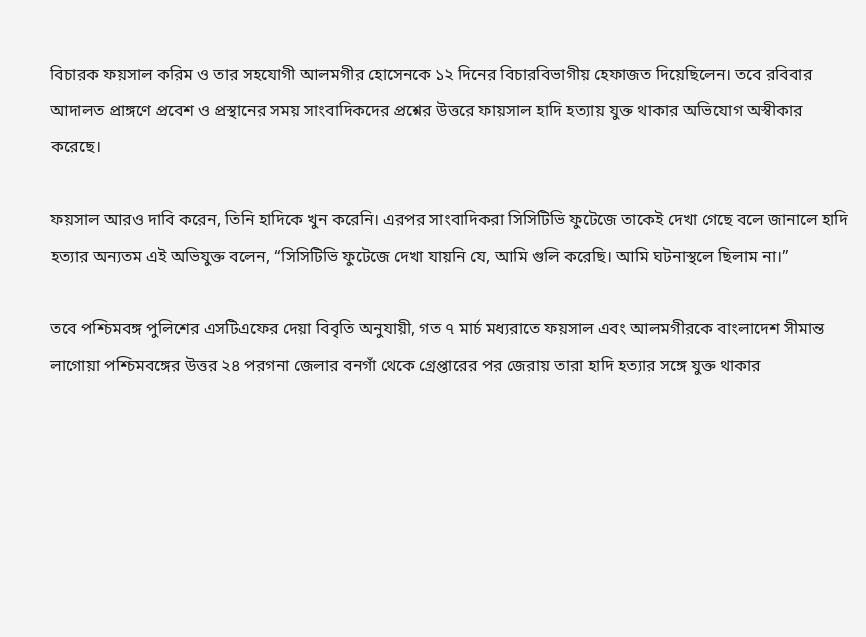বিচারক ফয়সাল করিম ও তার সহযোগী আলমগীর হোসেনকে ১২ দিনের বিচারবিভাগীয় হেফাজত দিয়েছিলেন। তবে রবিবার আদালত প্রাঙ্গণে প্রবেশ ও প্রস্থানের সময় সাংবাদিকদের প্রশ্নের উত্তরে ফায়সাল হাদি হত্যায় যুক্ত থাকার অভিযোগ অস্বীকার করেছে।

ফয়সাল আরও দাবি করেন, তিনি হাদিকে খুন করেনি। এরপর সাংবাদিকরা সিসিটিভি ফুটেজে তাকেই দেখা গেছে বলে জানালে হাদি হত্যার অন্যতম এই অভিযুক্ত বলেন, “সিসিটিভি ফুটেজে দেখা যায়নি যে, আমি গুলি করেছি। আমি ঘটনাস্থলে ছিলাম না।”

তবে পশ্চিমবঙ্গ পুলিশের এসটিএফের দেয়া বিবৃতি অনুযায়ী, গত ৭ মার্চ মধ্যরাতে ফয়সাল এবং আলমগীরকে বাংলাদেশ সীমান্ত লাগোয়া পশ্চিমবঙ্গের উত্তর ২৪ পরগনা জেলার বনগাঁ থেকে গ্রেপ্তারের পর জেরায় তারা হাদি হত্যার সঙ্গে যুক্ত থাকার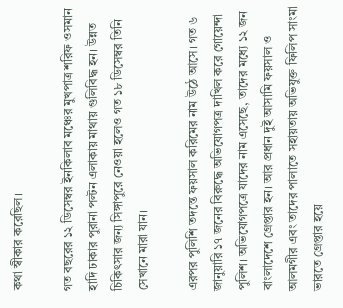কথা স্বীকার করেছিল।

গত বছরের ১২ ডিসেম্বর ইনকিলাব মঞ্চের মুখপাত্র শরিফ ওসমান হাদি ঢাকার পুরানা পল্টন এলাকায় মাথায় গুলিবিদ্ধ হন। উন্নত চিকিৎসার জন্য সিঙ্গাপুরে নেওয়া হলেও গত ১৮ ডিসেম্বর তিনি সেখানে মারা যান।

এরপর পুলিশি তদন্তে ফয়সাল করিমের নাম উঠে আসে। গত ৬ জানুয়ারি ১৭ জনের বিরুদ্ধে অভিযোগপত্র দাখিল করে গোয়েন্দা পুলিশ। অভিযোগপত্রে যাদের নাম এসেছে, তাদের মধ্যে ১২ জন বাংলাদেশে গ্রেপ্তার হন। আর প্রধান দুই আসামি ফয়সাল ও আলমগীর এবং তাদের পালাতে সহায়তায় অভিযুক্ত ফিলিপ সাংমা ভারতে গ্রেপ্তার হয়ে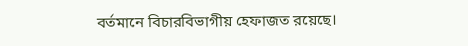বর্তমানে বিচারবিভাগীয় হেফাজত রয়েছে।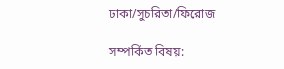ঢাকা/সুচরিতা/ফিরোজ

সম্পর্কিত বিষয়: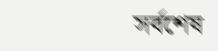সর্বশেষ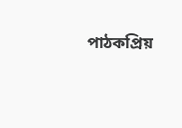পাঠকপ্রিয়